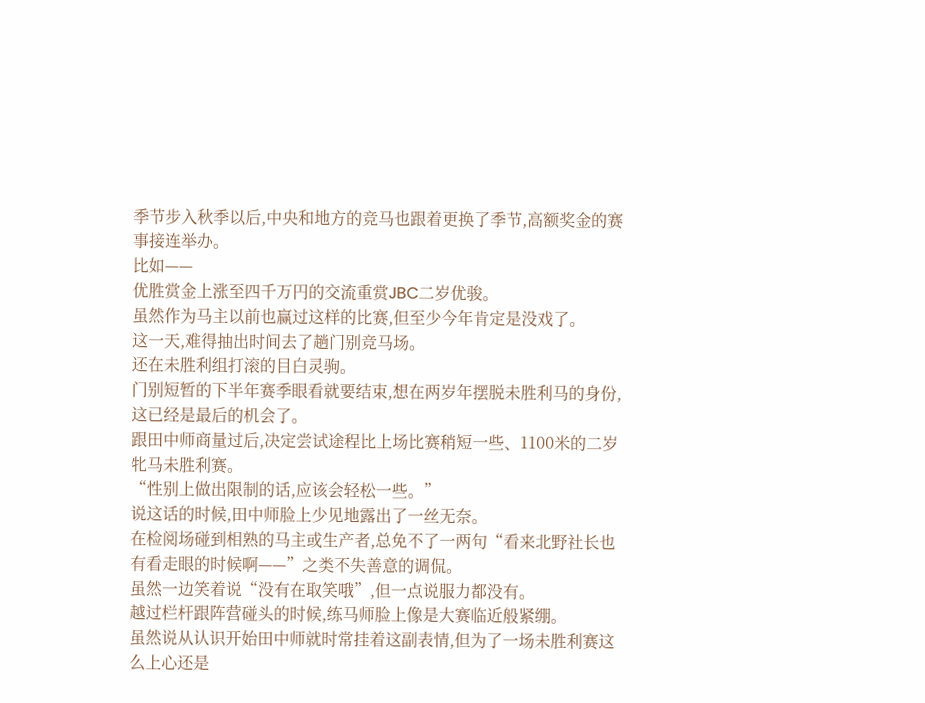季节步入秋季以后,中央和地方的竞马也跟着更换了季节,高额奖金的赛事接连举办。
比如——
优胜赏金上涨至四千万円的交流重赏JBC二岁优骏。
虽然作为马主以前也赢过这样的比赛,但至少今年肯定是没戏了。
这一天,难得抽出时间去了趟门别竞马场。
还在未胜利组打滚的目白灵驹。
门别短暂的下半年赛季眼看就要结束,想在两岁年摆脱未胜利马的身份,这已经是最后的机会了。
跟田中师商量过后,决定尝试途程比上场比赛稍短一些、1100米的二岁牝马未胜利赛。
“性别上做出限制的话,应该会轻松一些。”
说这话的时候,田中师脸上少见地露出了一丝无奈。
在检阅场碰到相熟的马主或生产者,总免不了一两句“看来北野社长也有看走眼的时候啊——”之类不失善意的调侃。
虽然一边笑着说“没有在取笑哦”,但一点说服力都没有。
越过栏杆跟阵营碰头的时候,练马师脸上像是大赛临近般紧绷。
虽然说从认识开始田中师就时常挂着这副表情,但为了一场未胜利赛这么上心还是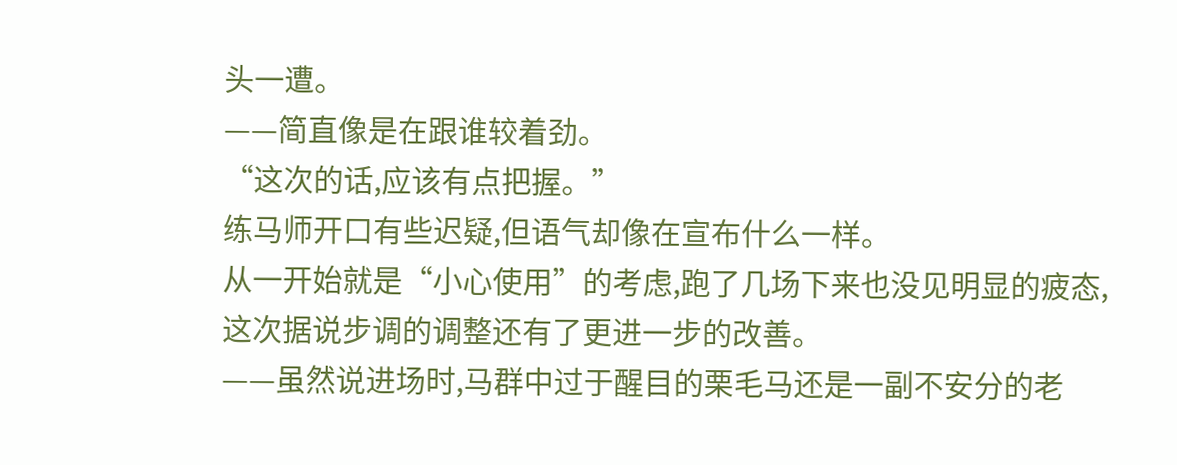头一遭。
——简直像是在跟谁较着劲。
“这次的话,应该有点把握。”
练马师开口有些迟疑,但语气却像在宣布什么一样。
从一开始就是“小心使用”的考虑,跑了几场下来也没见明显的疲态,这次据说步调的调整还有了更进一步的改善。
——虽然说进场时,马群中过于醒目的栗毛马还是一副不安分的老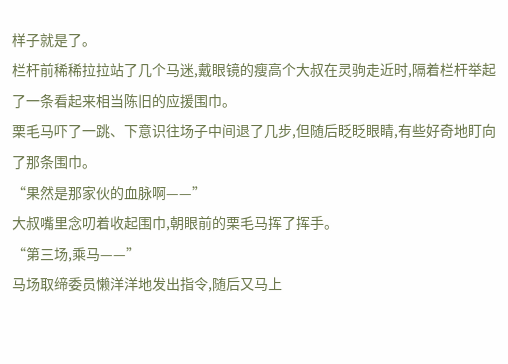样子就是了。
栏杆前稀稀拉拉站了几个马迷,戴眼镜的瘦高个大叔在灵驹走近时,隔着栏杆举起了一条看起来相当陈旧的应援围巾。
栗毛马吓了一跳、下意识往场子中间退了几步,但随后眨眨眼睛,有些好奇地盯向了那条围巾。
“果然是那家伙的血脉啊——”
大叔嘴里念叨着收起围巾,朝眼前的栗毛马挥了挥手。
“第三场,乘马——”
马场取缔委员懒洋洋地发出指令,随后又马上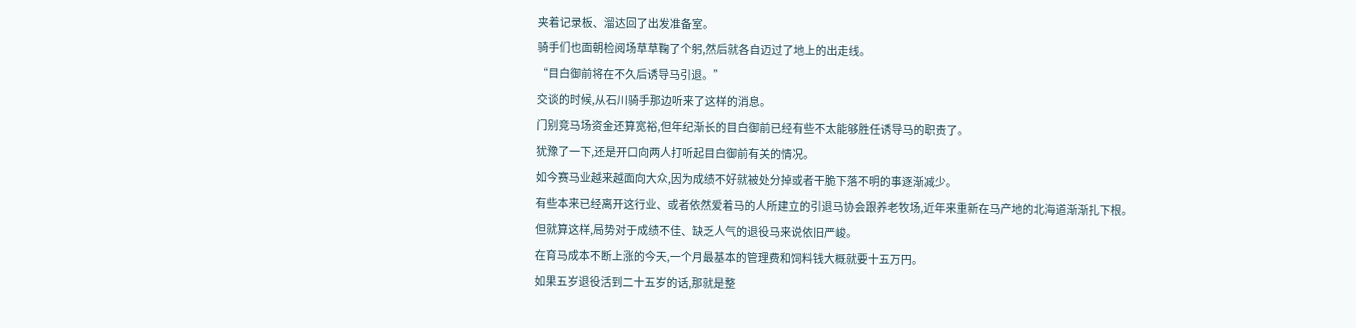夹着记录板、溜达回了出发准备室。
骑手们也面朝检阅场草草鞠了个躬,然后就各自迈过了地上的出走线。
“目白御前将在不久后诱导马引退。”
交谈的时候,从石川骑手那边听来了这样的消息。
门别竞马场资金还算宽裕,但年纪渐长的目白御前已经有些不太能够胜任诱导马的职责了。
犹豫了一下,还是开口向两人打听起目白御前有关的情况。
如今赛马业越来越面向大众,因为成绩不好就被处分掉或者干脆下落不明的事逐渐减少。
有些本来已经离开这行业、或者依然爱着马的人所建立的引退马协会跟养老牧场,近年来重新在马产地的北海道渐渐扎下根。
但就算这样,局势对于成绩不佳、缺乏人气的退役马来说依旧严峻。
在育马成本不断上涨的今天,一个月最基本的管理费和饲料钱大概就要十五万円。
如果五岁退役活到二十五岁的话,那就是整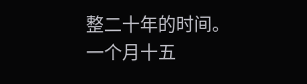整二十年的时间。
一个月十五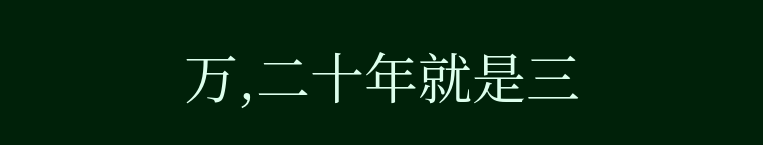万,二十年就是三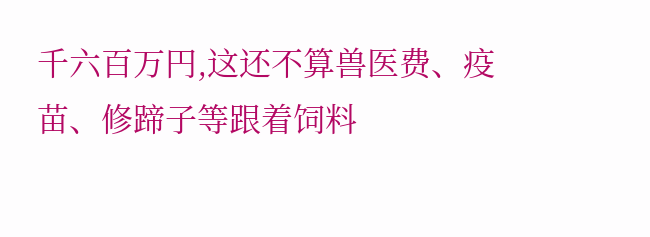千六百万円,这还不算兽医费、疫苗、修蹄子等跟着饲料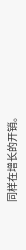同样在增长的开销。